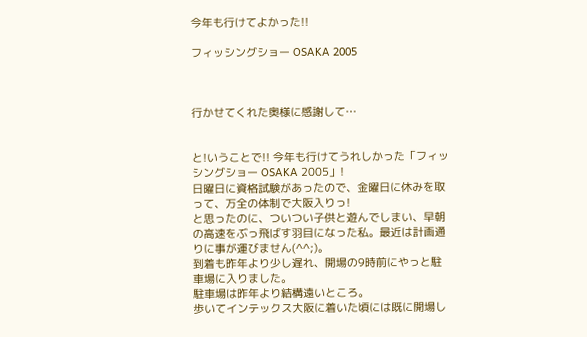今年も行けてよかった!!

フィッシングショー OSAKA 2005



行かせてくれた奥様に感謝して…


と!いうことで!! 今年も行けてうれしかった「フィッシングショー OSAKA 2005」!
日曜日に資格試験があったので、金曜日に休みを取って、万全の体制で大阪入りっ!
と思ったのに、ついつい子供と遊んでしまい、早朝の高速をぶっ飛ばす羽目になった私。最近は計画通りに事が運びません(^^;)。
到着も昨年より少し遅れ、開場の9時前にやっと駐車場に入りました。
駐車場は昨年より結構遠いところ。
歩いてインテックス大阪に着いた頃には既に開場し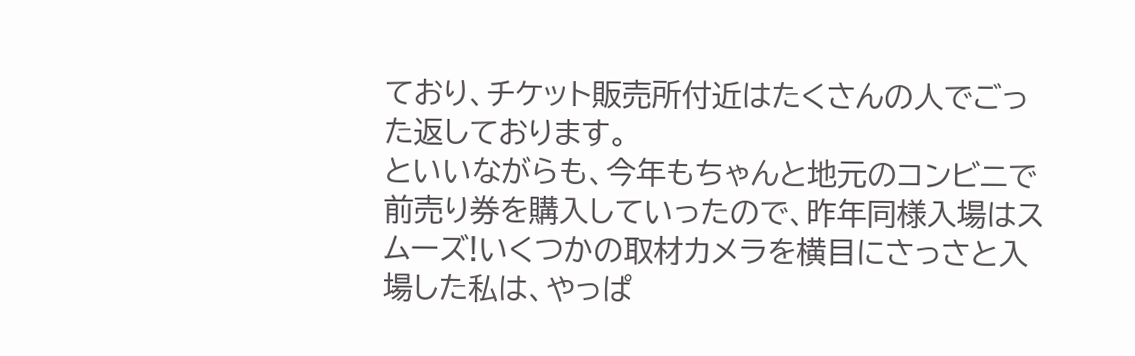ており、チケット販売所付近はたくさんの人でごった返しております。
といいながらも、今年もちゃんと地元のコンビニで前売り券を購入していったので、昨年同様入場はスムーズ!いくつかの取材カメラを横目にさっさと入場した私は、やっぱ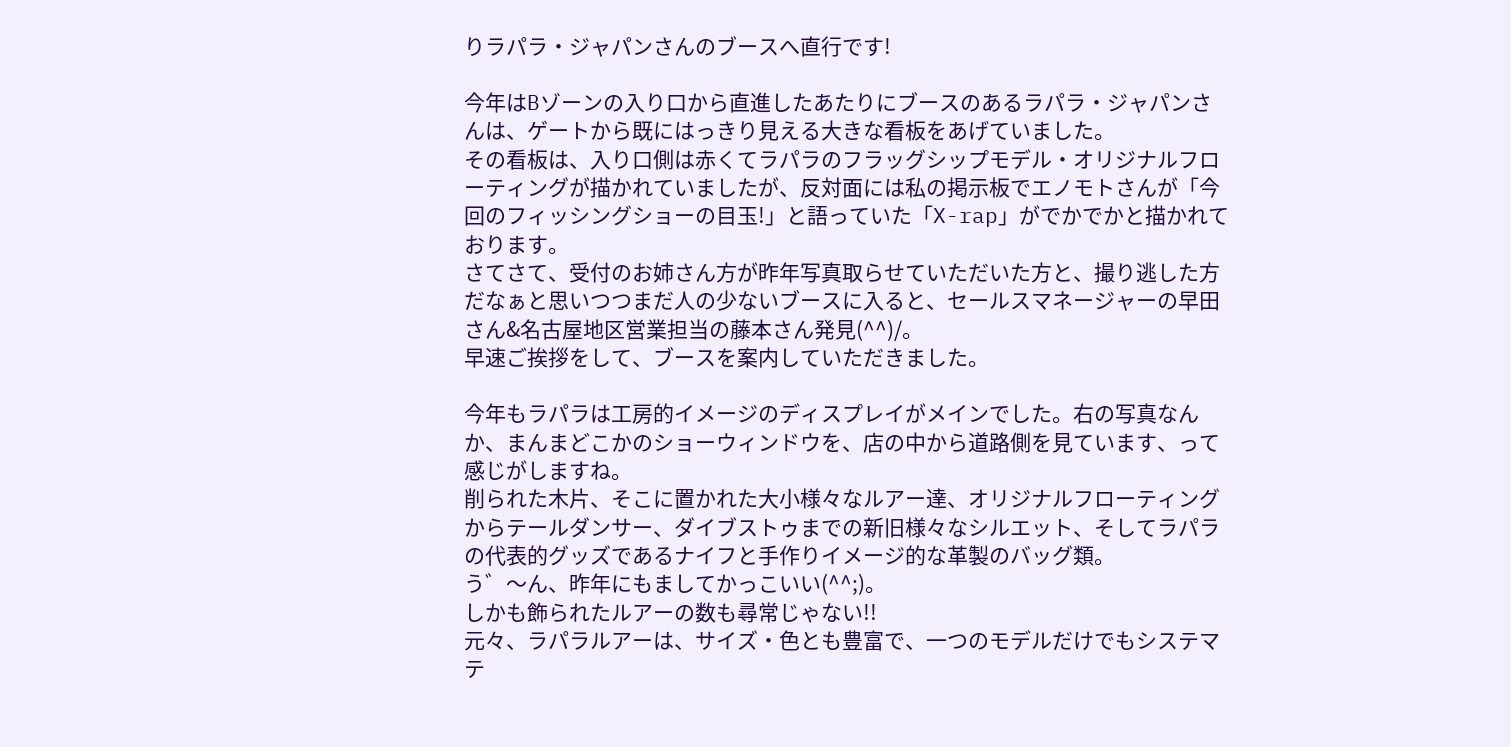りラパラ・ジャパンさんのブースへ直行です!

今年はBゾーンの入り口から直進したあたりにブースのあるラパラ・ジャパンさんは、ゲートから既にはっきり見える大きな看板をあげていました。
その看板は、入り口側は赤くてラパラのフラッグシップモデル・オリジナルフローティングが描かれていましたが、反対面には私の掲示板でエノモトさんが「今回のフィッシングショーの目玉!」と語っていた「X-rap」がでかでかと描かれております。
さてさて、受付のお姉さん方が昨年写真取らせていただいた方と、撮り逃した方だなぁと思いつつまだ人の少ないブースに入ると、セールスマネージャーの早田さん&名古屋地区営業担当の藤本さん発見(^^)/。
早速ご挨拶をして、ブースを案内していただきました。

今年もラパラは工房的イメージのディスプレイがメインでした。右の写真なんか、まんまどこかのショーウィンドウを、店の中から道路側を見ています、って感じがしますね。
削られた木片、そこに置かれた大小様々なルアー達、オリジナルフローティングからテールダンサー、ダイブストゥまでの新旧様々なシルエット、そしてラパラの代表的グッズであるナイフと手作りイメージ的な革製のバッグ類。
う゛〜ん、昨年にもましてかっこいい(^^;)。
しかも飾られたルアーの数も尋常じゃない!!
元々、ラパラルアーは、サイズ・色とも豊富で、一つのモデルだけでもシステマテ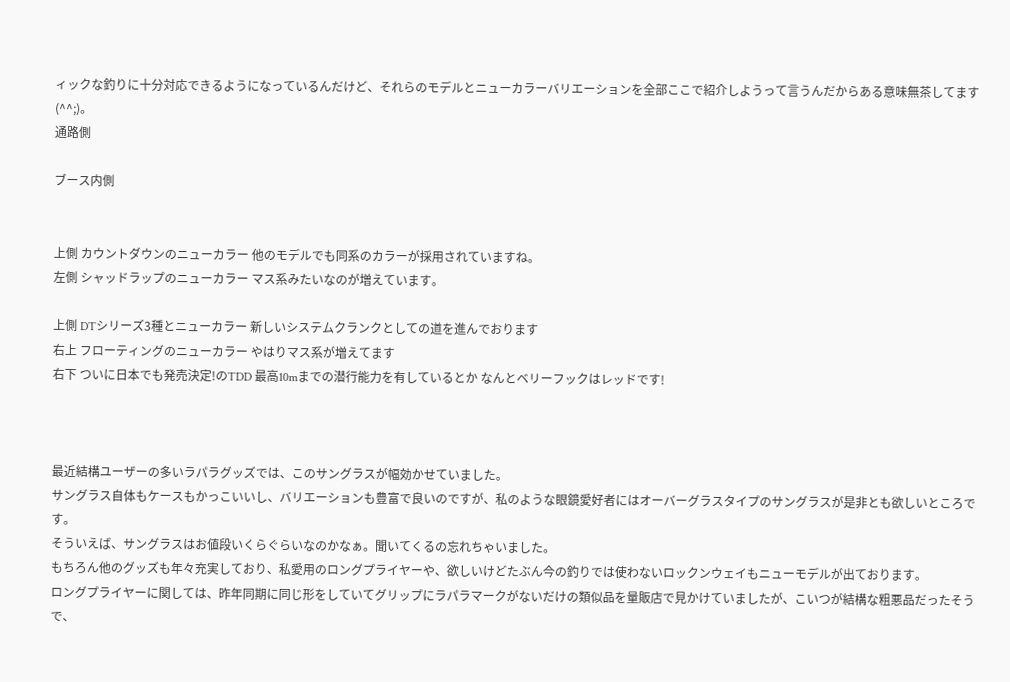ィックな釣りに十分対応できるようになっているんだけど、それらのモデルとニューカラーバリエーションを全部ここで紹介しようって言うんだからある意味無茶してます(^^;)。
通路側

ブース内側


上側 カウントダウンのニューカラー 他のモデルでも同系のカラーが採用されていますね。
左側 シャッドラップのニューカラー マス系みたいなのが増えています。

上側 DTシリーズ3種とニューカラー 新しいシステムクランクとしての道を進んでおります
右上 フローティングのニューカラー やはりマス系が増えてます
右下 ついに日本でも発売決定!のTDD 最高10mまでの潜行能力を有しているとか なんとベリーフックはレッドです!



最近結構ユーザーの多いラパラグッズでは、このサングラスが幅効かせていました。
サングラス自体もケースもかっこいいし、バリエーションも豊富で良いのですが、私のような眼鏡愛好者にはオーバーグラスタイプのサングラスが是非とも欲しいところです。
そういえば、サングラスはお値段いくらぐらいなのかなぁ。聞いてくるの忘れちゃいました。
もちろん他のグッズも年々充実しており、私愛用のロングプライヤーや、欲しいけどたぶん今の釣りでは使わないロックンウェイもニューモデルが出ております。
ロングプライヤーに関しては、昨年同期に同じ形をしていてグリップにラパラマークがないだけの類似品を量販店で見かけていましたが、こいつが結構な粗悪品だったそうで、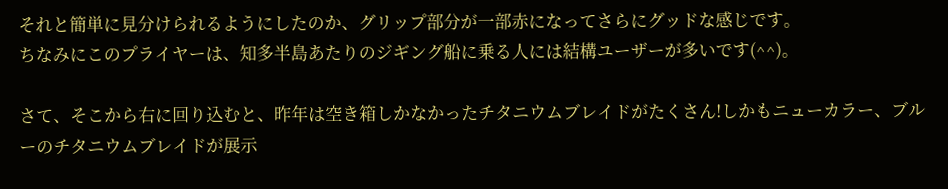それと簡単に見分けられるようにしたのか、グリップ部分が一部赤になってさらにグッドな感じです。
ちなみにこのプライヤーは、知多半島あたりのジギング船に乗る人には結構ユーザーが多いです(^^)。

さて、そこから右に回り込むと、昨年は空き箱しかなかったチタニウムブレイドがたくさん!しかもニューカラー、ブルーのチタニウムブレイドが展示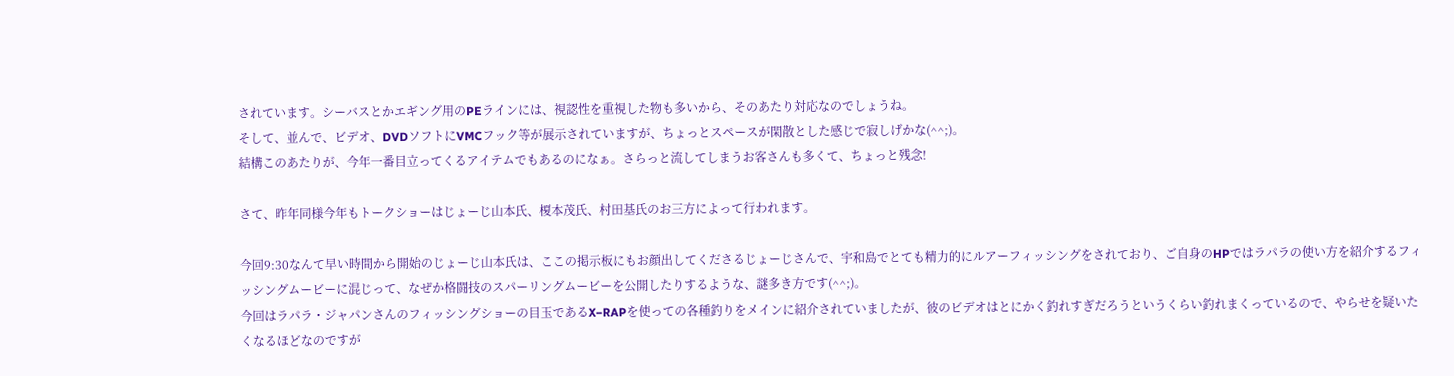されています。シーバスとかエギング用のPEラインには、視認性を重視した物も多いから、そのあたり対応なのでしょうね。
そして、並んで、ビデオ、DVDソフトにVMCフック等が展示されていますが、ちょっとスペースが閑散とした感じで寂しげかな(^^;)。
結構このあたりが、今年一番目立ってくるアイテムでもあるのになぁ。さらっと流してしまうお客さんも多くて、ちょっと残念!

さて、昨年同様今年もトークショーはじょーじ山本氏、榎本茂氏、村田基氏のお三方によって行われます。

今回9:30なんて早い時間から開始のじょーじ山本氏は、ここの掲示板にもお顔出してくださるじょーじさんで、宇和島でとても精力的にルアーフィッシングをされており、ご自身のHPではラパラの使い方を紹介するフィッシングムービーに混じって、なぜか格闘技のスパーリングムービーを公開したりするような、謎多き方です(^^;)。
今回はラパラ・ジャパンさんのフィッシングショーの目玉であるX−RAPを使っての各種釣りをメインに紹介されていましたが、彼のビデオはとにかく釣れすぎだろうというくらい釣れまくっているので、やらせを疑いたくなるほどなのですが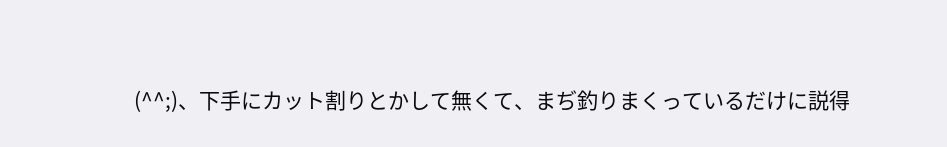(^^;)、下手にカット割りとかして無くて、まぢ釣りまくっているだけに説得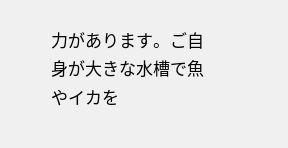力があります。ご自身が大きな水槽で魚やイカを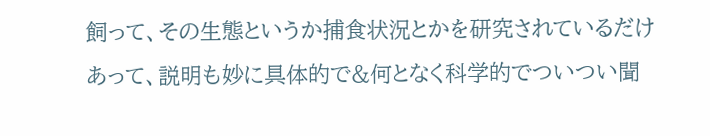飼って、その生態というか捕食状況とかを研究されているだけあって、説明も妙に具体的で&何となく科学的でついつい聞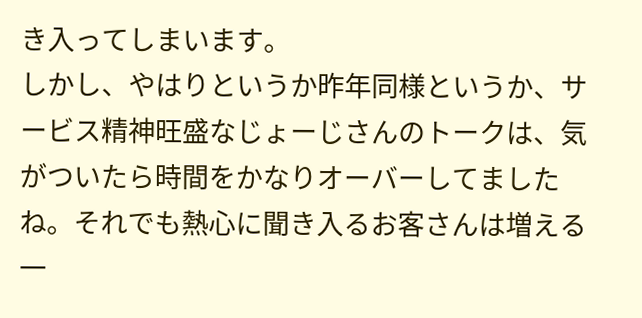き入ってしまいます。
しかし、やはりというか昨年同様というか、サービス精神旺盛なじょーじさんのトークは、気がついたら時間をかなりオーバーしてましたね。それでも熱心に聞き入るお客さんは増える一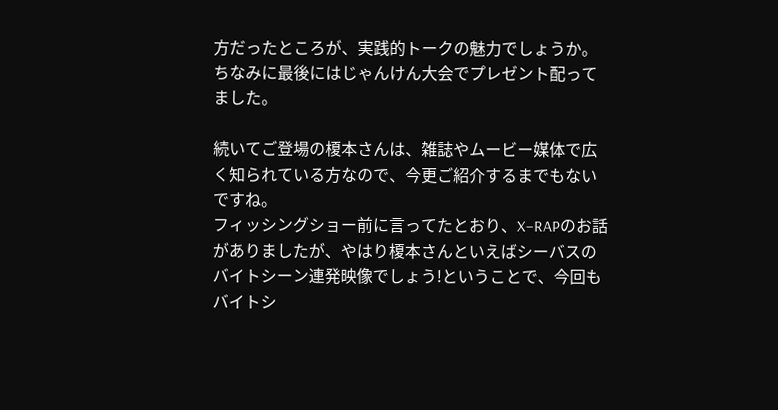方だったところが、実践的トークの魅力でしょうか。
ちなみに最後にはじゃんけん大会でプレゼント配ってました。

続いてご登場の榎本さんは、雑誌やムービー媒体で広く知られている方なので、今更ご紹介するまでもないですね。
フィッシングショー前に言ってたとおり、X−RAPのお話がありましたが、やはり榎本さんといえばシーバスのバイトシーン連発映像でしょう!ということで、今回もバイトシ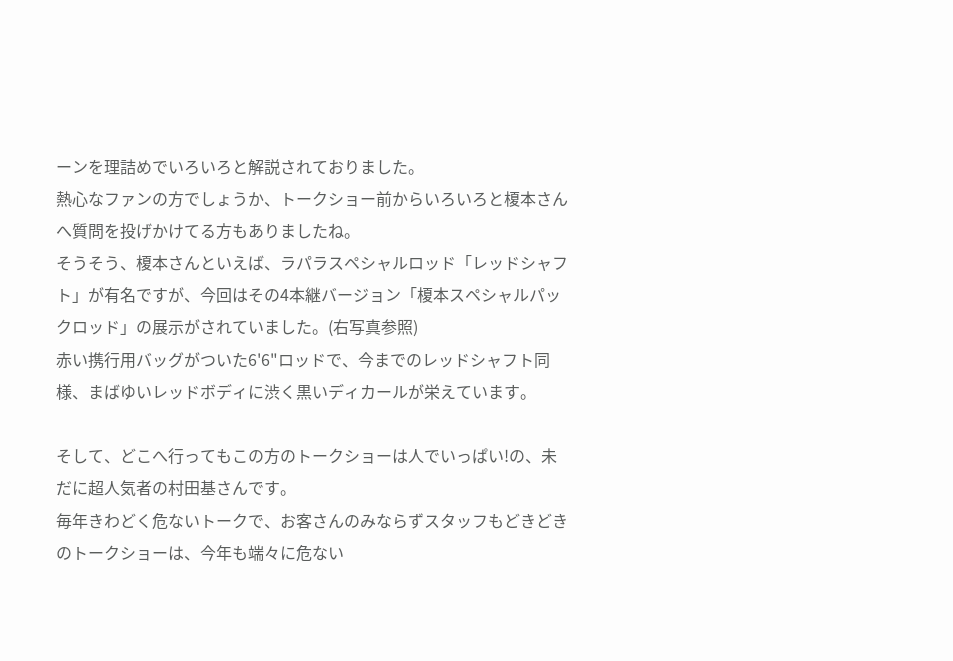ーンを理詰めでいろいろと解説されておりました。
熱心なファンの方でしょうか、トークショー前からいろいろと榎本さんへ質問を投げかけてる方もありましたね。
そうそう、榎本さんといえば、ラパラスペシャルロッド「レッドシャフト」が有名ですが、今回はその4本継バージョン「榎本スペシャルパックロッド」の展示がされていました。(右写真参照)
赤い携行用バッグがついた6'6"ロッドで、今までのレッドシャフト同様、まばゆいレッドボディに渋く黒いディカールが栄えています。

そして、どこへ行ってもこの方のトークショーは人でいっぱい!の、未だに超人気者の村田基さんです。
毎年きわどく危ないトークで、お客さんのみならずスタッフもどきどきのトークショーは、今年も端々に危ない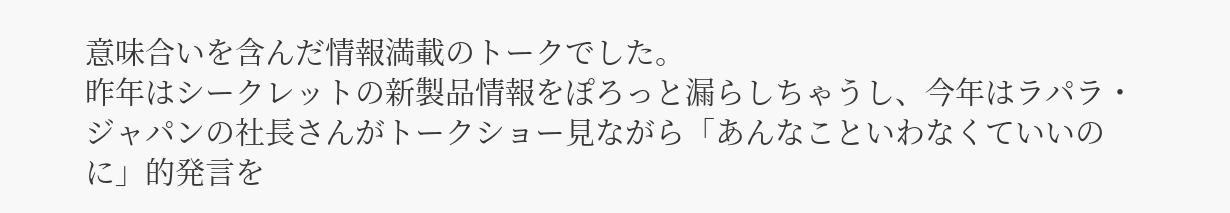意味合いを含んだ情報満載のトークでした。
昨年はシークレットの新製品情報をぽろっと漏らしちゃうし、今年はラパラ・ジャパンの社長さんがトークショー見ながら「あんなこといわなくていいのに」的発言を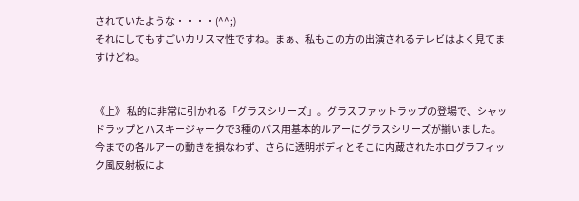されていたような・・・・(^^;)
それにしてもすごいカリスマ性ですね。まぁ、私もこの方の出演されるテレビはよく見てますけどね。


《上》 私的に非常に引かれる「グラスシリーズ」。グラスファットラップの登場で、シャッドラップとハスキージャークで3種のバス用基本的ルアーにグラスシリーズが揃いました。
今までの各ルアーの動きを損なわず、さらに透明ボディとそこに内蔵されたホログラフィック風反射板によ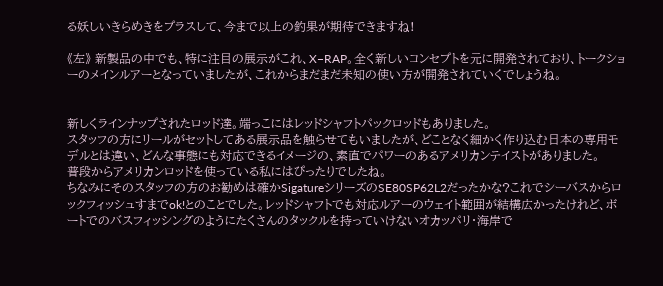る妖しいきらめきをプラスして、今まで以上の釣果が期待できますね!

《左》 新製品の中でも、特に注目の展示がこれ、X−RAP。全く新しいコンセプトを元に開発されており、トークショーのメインルアーとなっていましたが、これからまだまだ未知の使い方が開発されていくでしょうね。


新しくラインナップされたロッド達。端っこにはレッドシャフトパックロッドもありました。
スタッフの方にリールがセットしてある展示品を触らせてもいましたが、どことなく細かく作り込む日本の専用モデルとは違い、どんな事態にも対応できるイメージの、素直でパワーのあるアメリカンテイストがありました。
普段からアメリカンロッドを使っている私にはぴったりでしたね。
ちなみにそのスタッフの方のお勧めは確かSigatureシリーズのSE80SP62L2だったかな?これでシーバスからロックフィッシュすまでok!とのことでした。レッドシャフトでも対応ルアーのウェイト範囲が結構広かったけれど、ボートでのバスフィッシングのようにたくさんのタックルを持っていけないオカッパリ・海岸で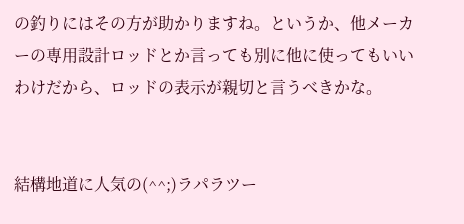の釣りにはその方が助かりますね。というか、他メーカーの専用設計ロッドとか言っても別に他に使ってもいいわけだから、ロッドの表示が親切と言うべきかな。


結構地道に人気の(^^;)ラパラツー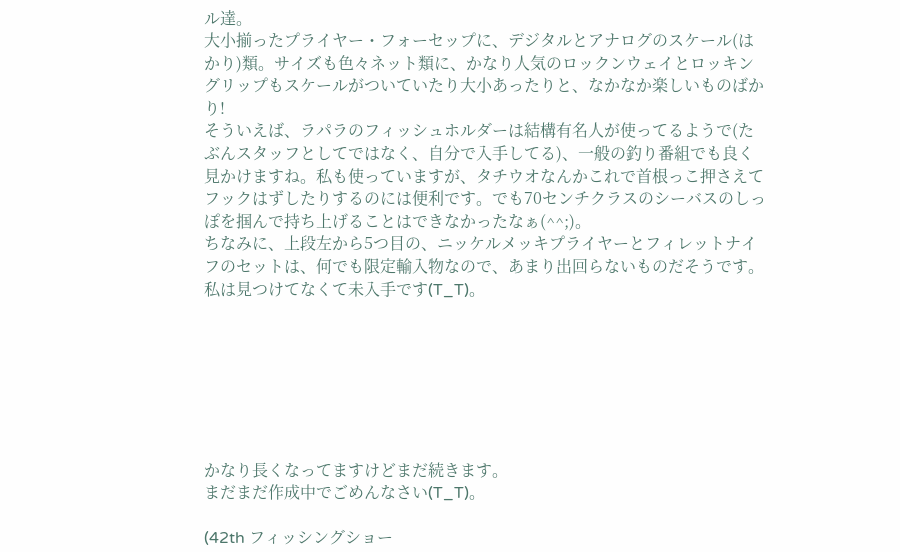ル達。
大小揃ったプライヤー・フォーセップに、デジタルとアナログのスケール(はかり)類。サイズも色々ネット類に、かなり人気のロックンウェイとロッキングリップもスケールがついていたり大小あったりと、なかなか楽しいものばかり!
そういえば、ラパラのフィッシュホルダーは結構有名人が使ってるようで(たぶんスタッフとしてではなく、自分で入手してる)、一般の釣り番組でも良く見かけますね。私も使っていますが、タチウオなんかこれで首根っこ押さえてフックはずしたりするのには便利です。でも70センチクラスのシーバスのしっぽを掴んで持ち上げることはできなかったなぁ(^^;)。
ちなみに、上段左から5つ目の、ニッケルメッキプライヤーとフィレットナイフのセットは、何でも限定輸入物なので、あまり出回らないものだそうです。私は見つけてなくて未入手です(T_T)。







かなり長くなってますけどまだ続きます。
まだまだ作成中でごめんなさい(T_T)。

(42th フィッシングショー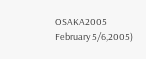OSAKA2005 February 5/6,2005)